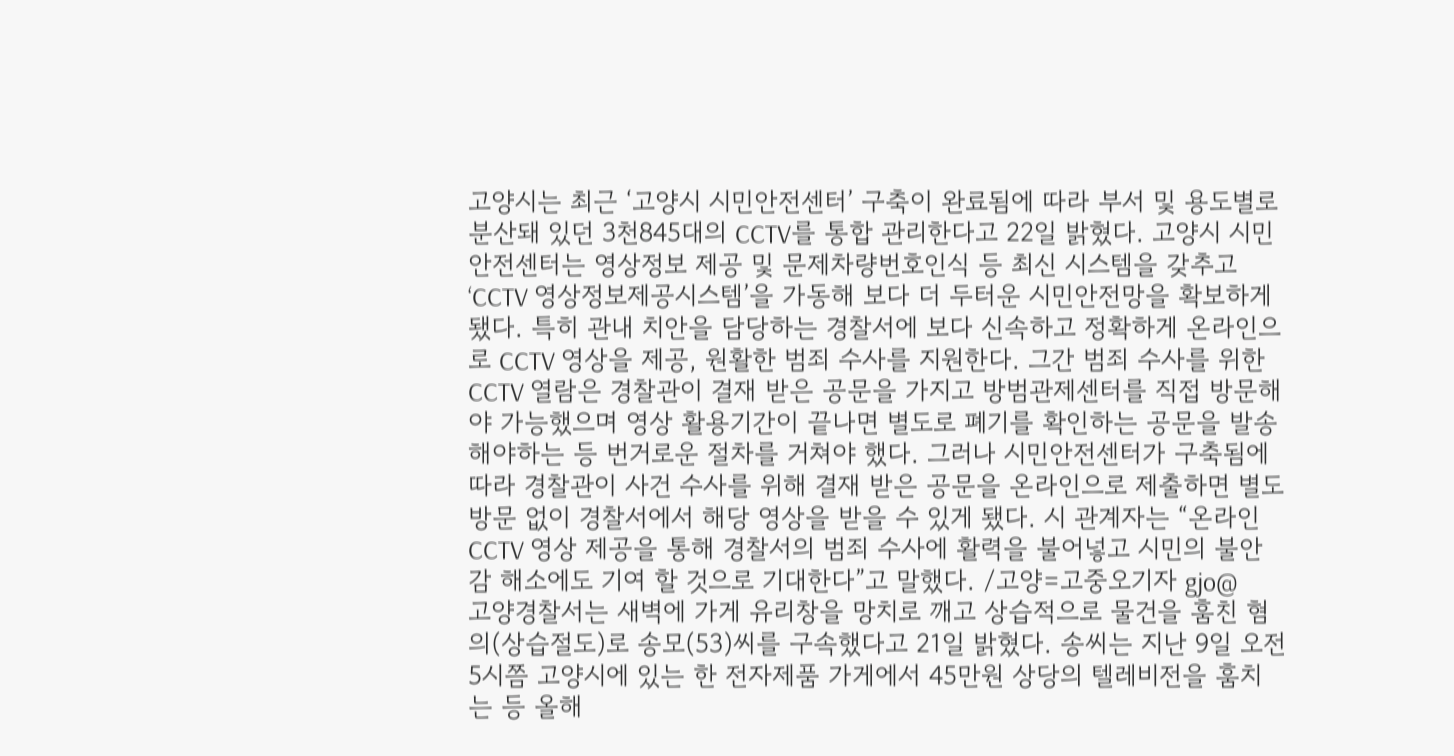고양시는 최근 ‘고양시 시민안전센터’ 구축이 완료됨에 따라 부서 및 용도별로 분산돼 있던 3천845대의 CCTV를 통합 관리한다고 22일 밝혔다. 고양시 시민안전센터는 영상정보 제공 및 문제차량번호인식 등 최신 시스템을 갖추고 ‘CCTV 영상정보제공시스템’을 가동해 보다 더 두터운 시민안전망을 확보하게 됐다. 특히 관내 치안을 담당하는 경찰서에 보다 신속하고 정확하게 온라인으로 CCTV 영상을 제공, 원활한 범죄 수사를 지원한다. 그간 범죄 수사를 위한 CCTV 열람은 경찰관이 결재 받은 공문을 가지고 방범관제센터를 직접 방문해야 가능했으며 영상 활용기간이 끝나면 별도로 폐기를 확인하는 공문을 발송해야하는 등 번거로운 절차를 거쳐야 했다. 그러나 시민안전센터가 구축됨에 따라 경찰관이 사건 수사를 위해 결재 받은 공문을 온라인으로 제출하면 별도 방문 없이 경찰서에서 해당 영상을 받을 수 있게 됐다. 시 관계자는 “온라인 CCTV 영상 제공을 통해 경찰서의 범죄 수사에 활력을 불어넣고 시민의 불안감 해소에도 기여 할 것으로 기대한다”고 말했다. /고양=고중오기자 gjo@
고양경찰서는 새벽에 가게 유리창을 망치로 깨고 상습적으로 물건을 훔친 혐의(상습절도)로 송모(53)씨를 구속했다고 21일 밝혔다. 송씨는 지난 9일 오전 5시쯤 고양시에 있는 한 전자제품 가게에서 45만원 상당의 텔레비전을 훔치는 등 올해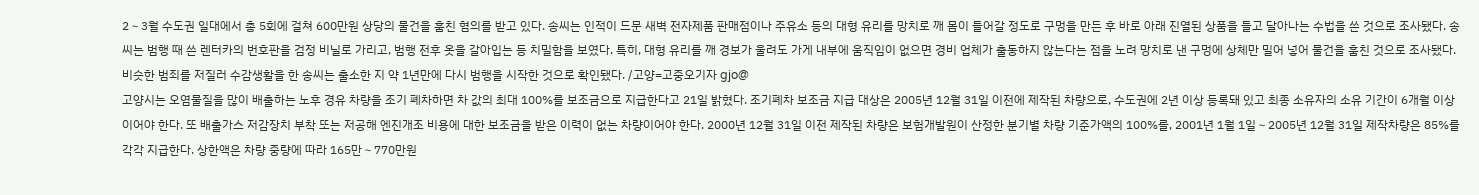2∼3월 수도권 일대에서 총 5회에 걸쳐 600만원 상당의 물건을 훔친 혐의를 받고 있다. 송씨는 인적이 드문 새벽 전자제품 판매점이나 주유소 등의 대형 유리를 망치로 깨 몸이 들어갈 정도로 구멍을 만든 후 바로 아래 진열된 상품을 들고 달아나는 수법을 쓴 것으로 조사됐다. 송씨는 범행 때 쓴 렌터카의 번호판을 검정 비닐로 가리고, 범행 전후 옷을 갈아입는 등 치밀함을 보였다. 특히, 대형 유리를 깨 경보가 울려도 가게 내부에 움직임이 없으면 경비 업체가 출동하지 않는다는 점을 노려 망치로 낸 구멍에 상체만 밀어 넣어 물건을 훔친 것으로 조사됐다. 비슷한 범죄를 저질러 수감생활을 한 송씨는 출소한 지 약 1년만에 다시 범행을 시작한 것으로 확인됐다. /고양=고중오기자 gjo@
고양시는 오염물질을 많이 배출하는 노후 경유 차량을 조기 폐차하면 차 값의 최대 100%를 보조금으로 지급한다고 21일 밝혔다. 조기폐차 보조금 지급 대상은 2005년 12월 31일 이전에 제작된 차량으로, 수도권에 2년 이상 등록돼 있고 최종 소유자의 소유 기간이 6개월 이상이어야 한다. 또 배출가스 저감장치 부착 또는 저공해 엔진개조 비용에 대한 보조금을 받은 이력이 없는 차량이어야 한다. 2000년 12월 31일 이전 제작된 차량은 보험개발원이 산정한 분기별 차량 기준가액의 100%를, 2001년 1월 1일∼2005년 12월 31일 제작차량은 85%를 각각 지급한다. 상한액은 차량 중량에 따라 165만∼770만원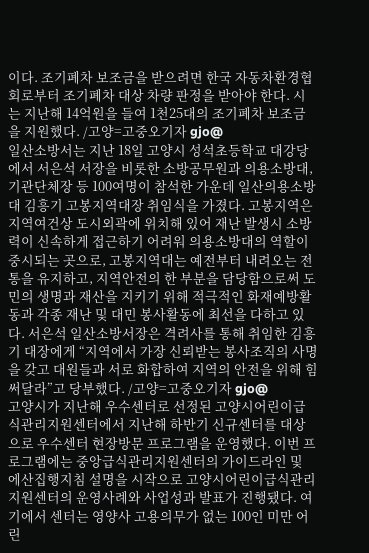이다. 조기폐차 보조금을 받으려면 한국 자동차환경협회로부터 조기폐차 대상 차량 판정을 받아야 한다. 시는 지난해 14억원을 들여 1천25대의 조기폐차 보조금을 지원했다. /고양=고중오기자 gjo@
일산소방서는 지난 18일 고양시 성석초등학교 대강당에서 서은석 서장을 비롯한 소방공무원과 의용소방대, 기관단체장 등 100여명이 참석한 가운데 일산의용소방대 김흥기 고봉지역대장 취임식을 가졌다. 고봉지역은 지역여건상 도시외곽에 위치해 있어 재난 발생시 소방력이 신속하게 접근하기 어려워 의용소방대의 역할이 중시되는 곳으로, 고봉지역대는 예전부터 내려오는 전통을 유지하고, 지역안전의 한 부분을 담당함으로써 도민의 생명과 재산을 지키기 위해 적극적인 화재예방활동과 각종 재난 및 대민 봉사활동에 최선을 다하고 있다. 서은석 일산소방서장은 격려사를 통해 취임한 김흥기 대장에게 “지역에서 가장 신뢰받는 봉사조직의 사명을 갖고 대원들과 서로 화합하여 지역의 안전을 위해 힘써달라”고 당부했다. /고양=고중오기자 gjo@
고양시가 지난해 우수센터로 선정된 고양시어린이급식관리지원센터에서 지난해 하반기 신규센터를 대상으로 우수센터 현장방문 프로그램을 운영했다. 이번 프로그램에는 중앙급식관리지원센터의 가이드라인 및 에산집행지침 설명을 시작으로 고양시어린이급식관리지원센터의 운영사례와 사업성과 발표가 진행됐다. 여기에서 센터는 영양사 고용의무가 없는 100인 미만 어린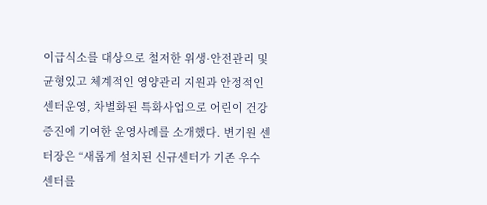이급식소를 대상으로 철저한 위생·안전관리 및 균형있고 체계적인 영양관리 지원과 안정적인 센터운영, 차별화된 특화사업으로 어린이 건강증진에 기여한 운영사례를 소개했다. 변기원 센터장은 “새롭게 설치된 신규센터가 기존 우수센터를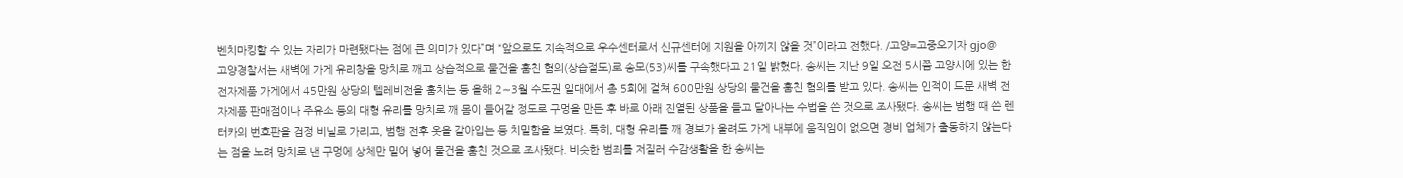벤치마킹할 수 있는 자리가 마련됐다는 점에 큰 의미가 있다”며 “앞으로도 지속적으로 우수센터로서 신규센터에 지원을 아끼지 않을 것”이라고 전했다. /고양=고중오기자 gjo@
고양경찰서는 새벽에 가게 유리창을 망치로 깨고 상습적으로 물건을 훔친 혐의(상습절도)로 송모(53)씨를 구속했다고 21일 밝혔다. 송씨는 지난 9일 오전 5시쯤 고양시에 있는 한 전자제품 가게에서 45만원 상당의 텔레비전을 훔치는 등 올해 2∼3월 수도권 일대에서 총 5회에 걸쳐 600만원 상당의 물건을 훔친 혐의를 받고 있다. 송씨는 인적이 드문 새벽 전자제품 판매점이나 주유소 등의 대형 유리를 망치로 깨 몸이 들어갈 정도로 구멍을 만든 후 바로 아래 진열된 상품을 들고 달아나는 수법을 쓴 것으로 조사됐다. 송씨는 범행 때 쓴 렌터카의 번호판을 검정 비닐로 가리고, 범행 전후 옷을 갈아입는 등 치밀함을 보였다. 특히, 대형 유리를 깨 경보가 울려도 가게 내부에 움직임이 없으면 경비 업체가 출동하지 않는다는 점을 노려 망치로 낸 구멍에 상체만 밀어 넣어 물건을 훔친 것으로 조사됐다. 비슷한 범죄를 저질러 수감생활을 한 송씨는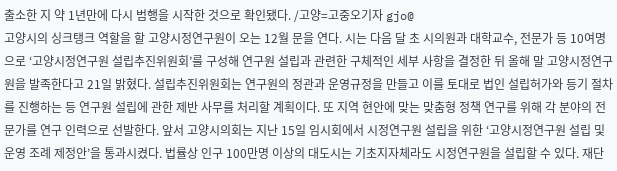출소한 지 약 1년만에 다시 범행을 시작한 것으로 확인됐다. /고양=고중오기자 gjo@
고양시의 싱크탱크 역할을 할 고양시정연구원이 오는 12월 문을 연다. 시는 다음 달 초 시의원과 대학교수, 전문가 등 10여명으로 ‘고양시정연구원 설립추진위원회’를 구성해 연구원 설립과 관련한 구체적인 세부 사항을 결정한 뒤 올해 말 고양시정연구원을 발족한다고 21일 밝혔다. 설립추진위원회는 연구원의 정관과 운영규정을 만들고 이를 토대로 법인 설립허가와 등기 절차를 진행하는 등 연구원 설립에 관한 제반 사무를 처리할 계획이다. 또 지역 현안에 맞는 맞춤형 정책 연구를 위해 각 분야의 전문가를 연구 인력으로 선발한다. 앞서 고양시의회는 지난 15일 임시회에서 시정연구원 설립을 위한 ‘고양시정연구원 설립 및 운영 조례 제정안’을 통과시켰다. 법률상 인구 100만명 이상의 대도시는 기초지자체라도 시정연구원을 설립할 수 있다. 재단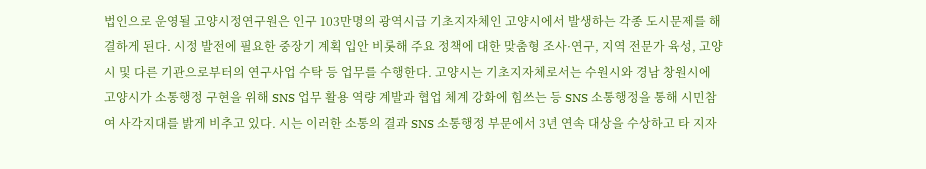법인으로 운영될 고양시정연구원은 인구 103만명의 광역시급 기초지자체인 고양시에서 발생하는 각종 도시문제를 해결하게 된다. 시정 발전에 필요한 중장기 계획 입안 비롯해 주요 정책에 대한 맞춤형 조사·연구, 지역 전문가 육성, 고양시 및 다른 기관으로부터의 연구사업 수탁 등 업무를 수행한다. 고양시는 기초지자체로서는 수원시와 경남 창원시에
고양시가 소통행정 구현을 위해 SNS 업무 활용 역량 계발과 협업 체계 강화에 힘쓰는 등 SNS 소통행정을 통해 시민참여 사각지대를 밝게 비추고 있다. 시는 이러한 소통의 결과 SNS 소통행정 부문에서 3년 연속 대상을 수상하고 타 지자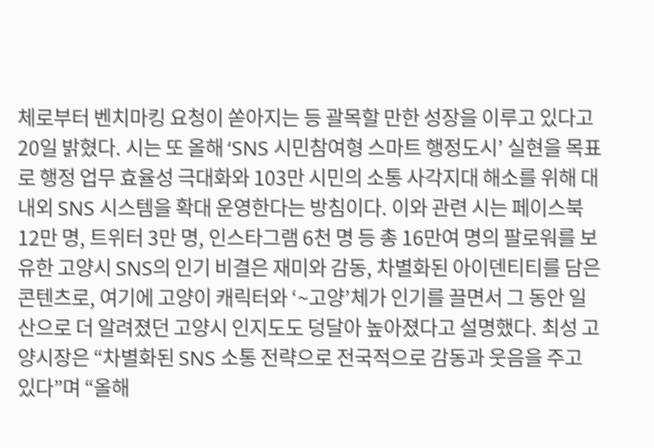체로부터 벤치마킹 요청이 쏟아지는 등 괄목할 만한 성장을 이루고 있다고 20일 밝혔다. 시는 또 올해 ‘SNS 시민참여형 스마트 행정도시’ 실현을 목표로 행정 업무 효율성 극대화와 103만 시민의 소통 사각지대 해소를 위해 대내외 SNS 시스템을 확대 운영한다는 방침이다. 이와 관련 시는 페이스북 12만 명, 트위터 3만 명, 인스타그램 6천 명 등 총 16만여 명의 팔로워를 보유한 고양시 SNS의 인기 비결은 재미와 감동, 차별화된 아이덴티티를 담은 콘텐츠로, 여기에 고양이 캐릭터와 ‘~고양’체가 인기를 끌면서 그 동안 일산으로 더 알려졌던 고양시 인지도도 덩달아 높아졌다고 설명했다. 최성 고양시장은 “차별화된 SNS 소통 전략으로 전국적으로 감동과 웃음을 주고 있다”며 “올해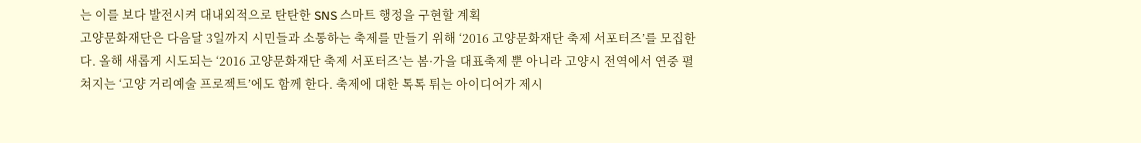는 이를 보다 발전시켜 대내외적으로 탄탄한 SNS 스마트 행정을 구현할 계획
고양문화재단은 다음달 3일까지 시민들과 소통하는 축제를 만들기 위해 ‘2016 고양문화재단 축제 서포터즈’를 모집한다. 올해 새롭게 시도되는 ‘2016 고양문화재단 축제 서포터즈’는 봄·가을 대표축제 뿐 아니라 고양시 전역에서 연중 펼쳐지는 ‘고양 거리예술 프로젝트’에도 함께 한다. 축제에 대한 톡톡 튀는 아이디어가 제시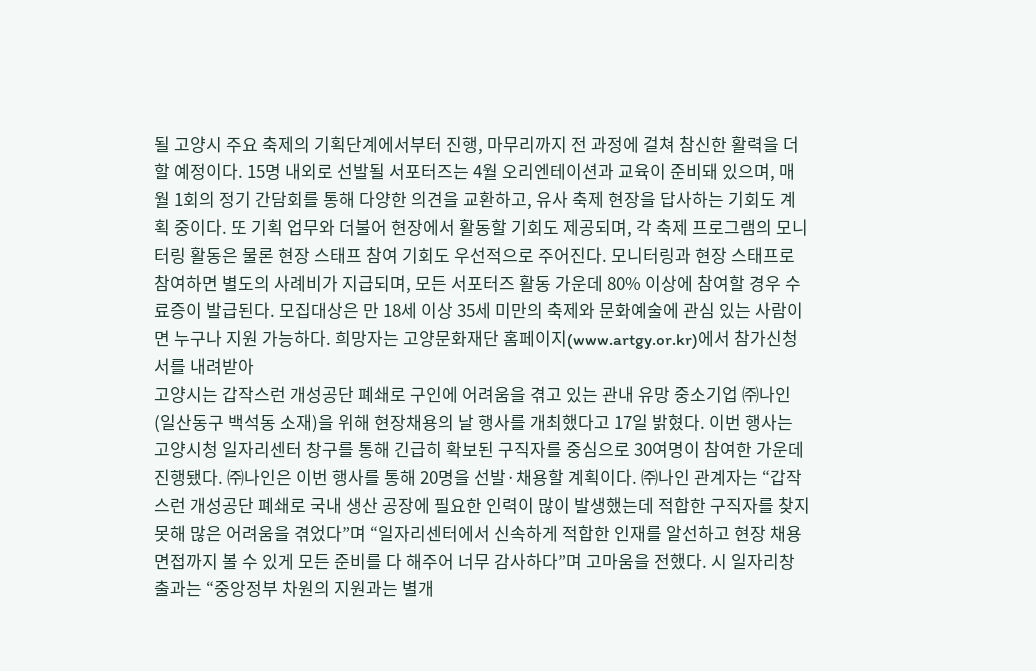될 고양시 주요 축제의 기획단계에서부터 진행, 마무리까지 전 과정에 걸쳐 참신한 활력을 더할 예정이다. 15명 내외로 선발될 서포터즈는 4월 오리엔테이션과 교육이 준비돼 있으며, 매월 1회의 정기 간담회를 통해 다양한 의견을 교환하고, 유사 축제 현장을 답사하는 기회도 계획 중이다. 또 기획 업무와 더불어 현장에서 활동할 기회도 제공되며, 각 축제 프로그램의 모니터링 활동은 물론 현장 스태프 참여 기회도 우선적으로 주어진다. 모니터링과 현장 스태프로 참여하면 별도의 사례비가 지급되며, 모든 서포터즈 활동 가운데 80% 이상에 참여할 경우 수료증이 발급된다. 모집대상은 만 18세 이상 35세 미만의 축제와 문화예술에 관심 있는 사람이면 누구나 지원 가능하다. 희망자는 고양문화재단 홈페이지(www.artgy.or.kr)에서 참가신청서를 내려받아
고양시는 갑작스런 개성공단 폐쇄로 구인에 어려움을 겪고 있는 관내 유망 중소기업 ㈜나인(일산동구 백석동 소재)을 위해 현장채용의 날 행사를 개최했다고 17일 밝혔다. 이번 행사는 고양시청 일자리센터 창구를 통해 긴급히 확보된 구직자를 중심으로 30여명이 참여한 가운데 진행됐다. ㈜나인은 이번 행사를 통해 20명을 선발·채용할 계획이다. ㈜나인 관계자는 “갑작스런 개성공단 폐쇄로 국내 생산 공장에 필요한 인력이 많이 발생했는데 적합한 구직자를 찾지 못해 많은 어려움을 겪었다”며 “일자리센터에서 신속하게 적합한 인재를 알선하고 현장 채용면접까지 볼 수 있게 모든 준비를 다 해주어 너무 감사하다”며 고마움을 전했다. 시 일자리창출과는 “중앙정부 차원의 지원과는 별개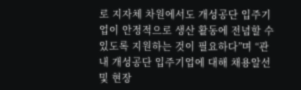로 지자체 차원에서도 개성공단 입주기업이 안정적으로 생산 활동에 전념할 수 있도록 지원하는 것이 필요하다”며 “관내 개성공단 입주기업에 대해 채용알선 및 현장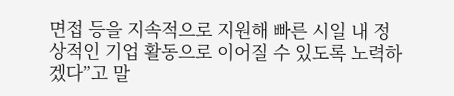면접 등을 지속적으로 지원해 빠른 시일 내 정상적인 기업 활동으로 이어질 수 있도록 노력하겠다”고 말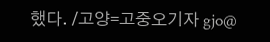했다. /고양=고중오기자 gjo@